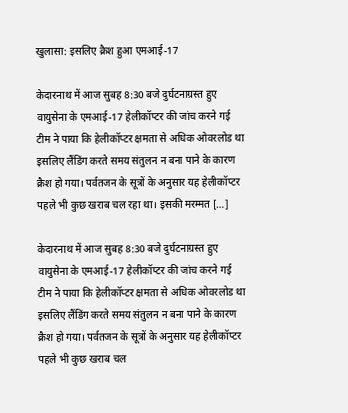खुलासा: इसलिए क्रैश हुआ एमआई-17

केदारनाथ में आज सुबह 8:30 बजे दुर्घटनाग्रस्त हुए वायुसेना के एमआई-17 हेलीकॉप्टर की जांच करने गई टीम ने पाया कि हेलीकॉप्टर क्षमता से अधिक ओवरलोड था इसलिए लैंडिंग करते समय संतुलन न बना पाने के कारण क्रैश हो गया। पर्वतजन के सूत्रों के अनुसार यह हेलीकॉप्टर पहले भी कुछ खराब चल रहा था। इसकी मरम्मत […]

केदारनाथ में आज सुबह 8:30 बजे दुर्घटनाग्रस्त हुए वायुसेना के एमआई-17 हेलीकॉप्टर की जांच करने गई टीम ने पाया कि हेलीकॉप्टर क्षमता से अधिक ओवरलोड था इसलिए लैंडिंग करते समय संतुलन न बना पाने के कारण क्रैश हो गया। पर्वतजन के सूत्रों के अनुसार यह हेलीकॉप्टर पहले भी कुछ खराब चल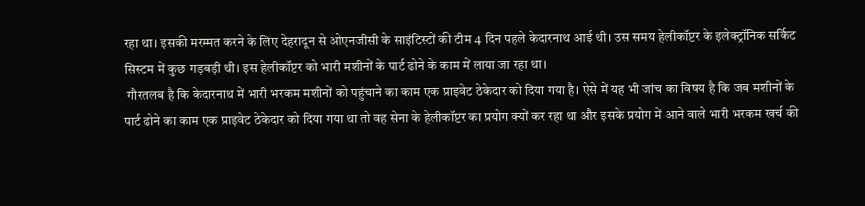रहा था। इसकी मरम्मत करने के लिए देहरादून से ओएनजीसी के साइंटिस्टों की टीम 4 दिन पहले केदारनाथ आई थी। उस समय हेलीकॉप्टर के इलेक्ट्रॉनिक सर्किट सिस्टम में कुछ गड़बड़ी थी। इस हेलीकॉप्टर को भारी मशीनों के पार्ट ढोने के काम में लाया जा रहा था।
 गौरतलब है कि केदारनाथ में भारी भरकम मशीनों को पहुंचाने का काम एक प्राइवेट ठेकेदार को दिया गया है। ऐसे में यह भी जांच का विषय है कि जब मशीनों के पार्ट ढोने का काम एक प्राइवेट ठेकेदार को दिया गया था तो वह सेना के हेलीकॉप्टर का प्रयोग क्यों कर रहा था और इसके प्रयोग में आने वाले भारी भरकम खर्च की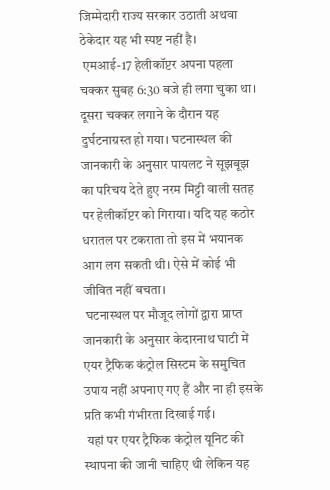जिम्मेदारी राज्य सरकार उठाती अथवा ठेकेदार यह भी स्पष्ट नहीं है।
 एमआई-17 हेलीकॉप्टर अपना पहला चक्कर सुबह 6:30 बजे ही लगा चुका था। दूसरा चक्कर लगाने के दौरान यह दुर्घटनाग्रस्त हो गया। घटनास्थल की जानकारी के अनुसार पायलट ने सूझबूझ का परिचय देते हुए नरम मिट्टी वाली सतह पर हेलीकॉप्टर को गिराया। यदि यह कठोर धरातल पर टकराता तो इस में भयानक आग लग सकती थी। ऐसे में कोई भी जीवित नहीं बचता।
 घटनास्थल पर मौजूद लोगों द्वारा प्राप्त जानकारी के अनुसार केदारनाथ घाटी में एयर ट्रैफिक कंट्रोल सिस्टम के समुचित उपाय नहीं अपनाए गए हैं और ना ही इसके प्रति कभी गंभीरता दिखाई गई।
 यहां पर एयर ट्रैफिक कंट्रोल यूनिट की स्थापना की जानी चाहिए थी लेकिन यह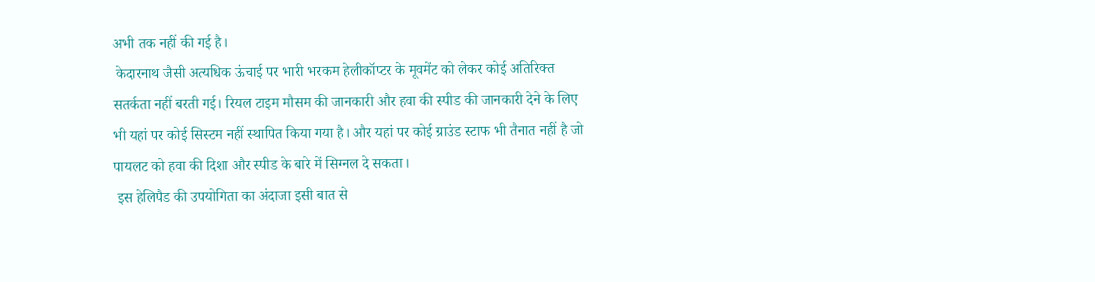अभी तक नहीं की गई है।
 केदारनाथ जैसी अत्यधिक ऊंचाई पर भारी भरकम हेलीकॉप्टर के मूवमेंट को लेकर कोई अतिरिक्त सतर्कता नहीं बरती गई। रियल टाइम मौसम की जानकारी और हवा की स्पीड की जानकारी देने के लिए भी यहां पर कोई सिस्टम नहीं स्थापित किया गया है। और यहां पर कोई ग्राउंड स्टाफ भी तैनात नहीं है जो पायलट को हवा की दिशा और स्पीड के बारे में सिग्नल दे सकता।
 इस हेलिपैड की उपयोगिता का अंदाजा इसी बात से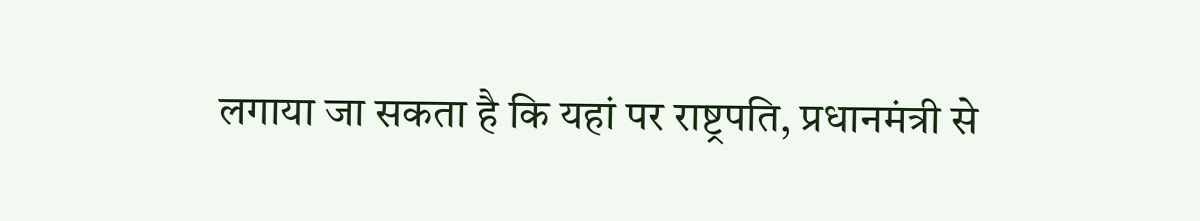लगाया जा सकता है कि यहां पर राष्ट्रपति, प्रधानमंत्री से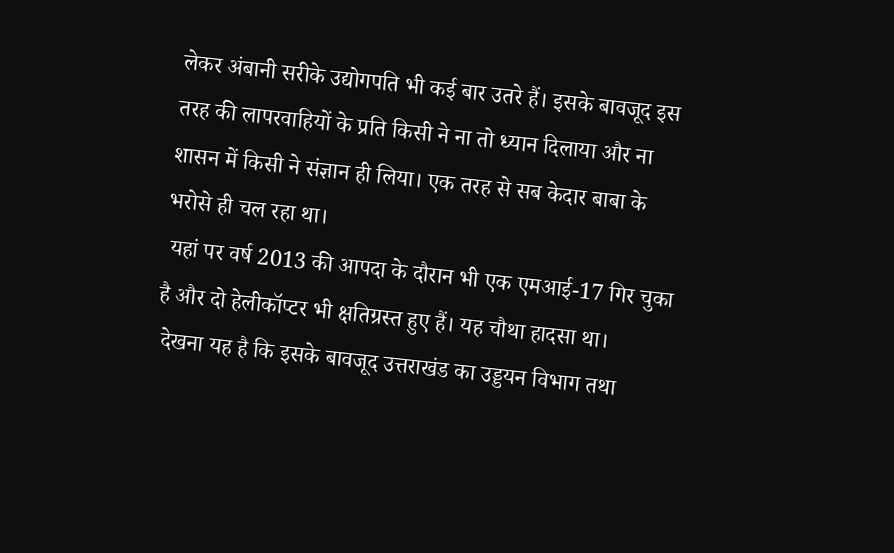लेकर अंबानी सरीके उद्योगपति भी कई बार उतरे हैं। इसके बावजूद इस तरह की लापरवाहियों के प्रति किसी ने ना तो ध्यान दिलाया और ना शासन में किसी ने संज्ञान ही लिया। एक तरह से सब केदार बाबा के भरोसे ही चल रहा था।
 यहां पर वर्ष 2013 की आपदा के दौरान भी एक एमआई-17 गिर चुका है और दो हेलीकॉप्टर भी क्षतिग्रस्त हुए हैं। यह चौथा हादसा था।
 देखना यह है कि इसके बावजूद उत्तराखंड का उड्डयन विभाग तथा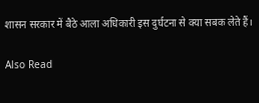शासन सरकार में बैठे आला अधिकारी इस दुर्घटना से क्या सबक लेते हैं।

Also Read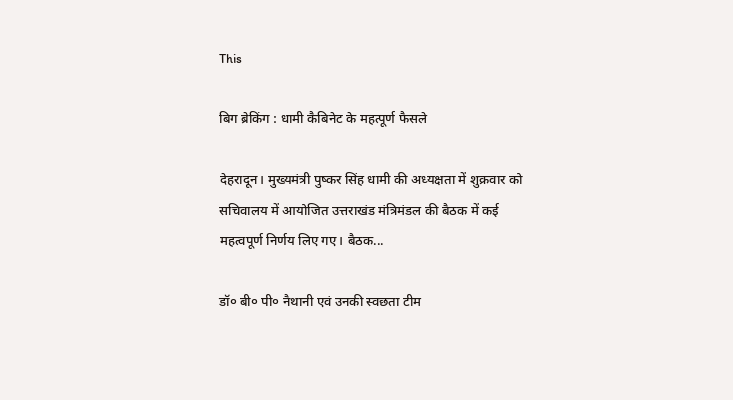This

बिग ब्रेकिंग : धामी कैबिनेट के महत्पूर्ण फैसले

देहरादून। मुख्यमंत्री पुष्कर सिंह धामी की अध्यक्षता में शुक्रवार को सचिवालय में आयोजित उत्तराखंड मंत्रिमंडल की बैठक में कई महत्वपूर्ण निर्णय लिए गए। बैठक...

डॉ० बी० पी० नैथानी एवं उनकी स्वछता टीम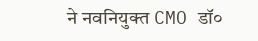ने नवनियुक्त CMO डॉ०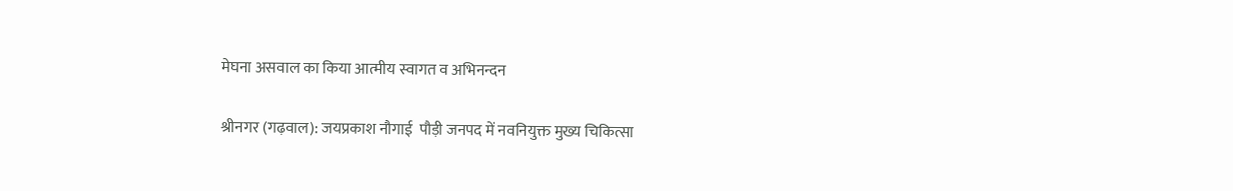मेघना असवाल का किया आत्मीय स्वागत व अभिनन्दन

श्रीनगर (गढ़वाल): जयप्रकाश नौगाई  पौड़ी जनपद में नवनियुक्त मुख्य चिकित्सा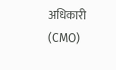अधिकारी (CMO)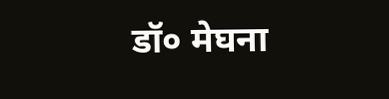डॉ० मेघना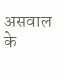असवाल के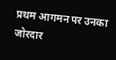प्रथम आगमन पर उनका जोरदार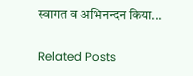स्वागत व अभिनन्दन किया...

Related Posts